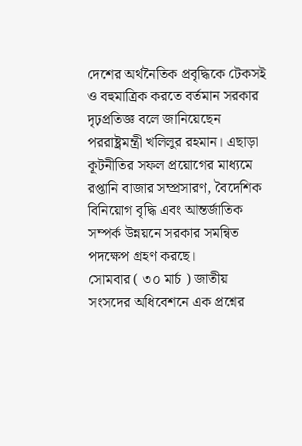দেশের অর্থনৈতিক প্রবৃদ্ধিকে টেকসই ও বহুমাত্রিক করতে বর্তমান সরকার দৃঢ়প্রতিজ্ঞ বলে জানিয়েছেন পররাষ্ট্রমন্ত্রী খলিলুর রহমান। এছাড়া কূটনীতির সফল প্রয়োগের মাধ্যমে রপ্তানি বাজার সম্প্রসারণ, বৈদেশিক বিনিয়োগ বৃদ্ধি এবং আন্তর্জাতিক সম্পর্ক উন্নয়নে সরকার সমন্বিত পদক্ষেপ গ্রহণ করছে।
সোমবার ( ৩০ মার্চ ) জাতীয় সংসদের অধিবেশনে এক প্রশ্নের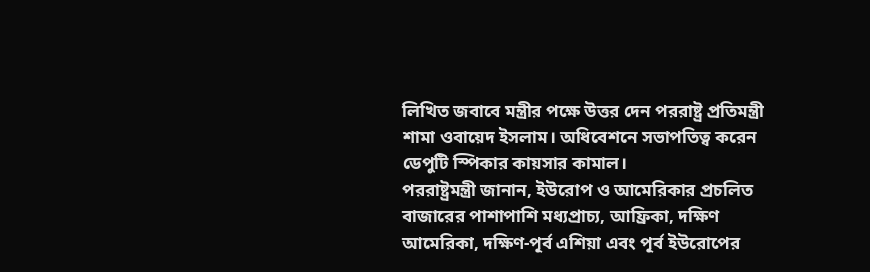লিখিত জবাবে মন্ত্রীর পক্ষে উত্তর দেন পররাষ্ট্র প্রতিমন্ত্রী শামা ওবায়েদ ইসলাম। অধিবেশনে সভাপতিত্ব করেন ডেপুটি স্পিকার কায়সার কামাল।
পররাষ্ট্রমন্ত্রী জানান, ইউরোপ ও আমেরিকার প্রচলিত বাজারের পাশাপাশি মধ্যপ্রাচ্য, আফ্রিকা, দক্ষিণ আমেরিকা, দক্ষিণ-পূর্ব এশিয়া এবং পূর্ব ইউরোপের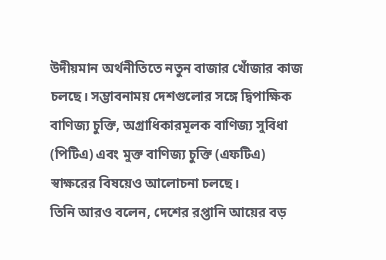উদীয়মান অর্থনীতিতে নতুন বাজার খোঁজার কাজ চলছে। সম্ভাবনাময় দেশগুলোর সঙ্গে দ্বিপাক্ষিক বাণিজ্য চুক্তি, অগ্রাধিকারমূলক বাণিজ্য সুবিধা (পিটিএ) এবং মুক্ত বাণিজ্য চুক্তি (এফটিএ) স্বাক্ষরের বিষয়েও আলোচনা চলছে।
তিনি আরও বলেন, দেশের রপ্তানি আয়ের বড়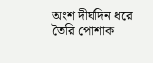অংশ দীর্ঘদিন ধরে তৈরি পোশাক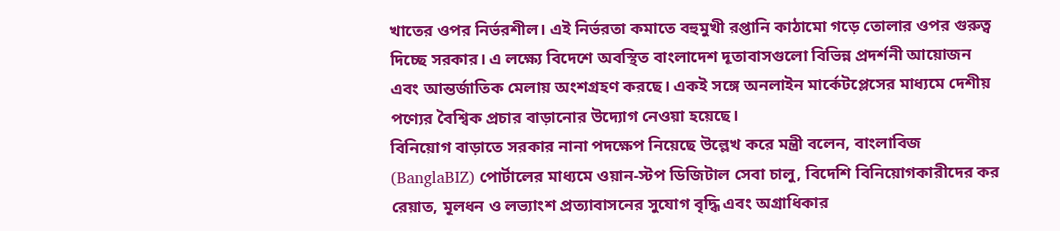খাতের ওপর নির্ভরশীল। এই নির্ভরতা কমাতে বহুমুখী রপ্তানি কাঠামো গড়ে তোলার ওপর গুরুত্ব দিচ্ছে সরকার। এ লক্ষ্যে বিদেশে অবস্থিত বাংলাদেশ দূতাবাসগুলো বিভিন্ন প্রদর্শনী আয়োজন এবং আন্তর্জাতিক মেলায় অংশগ্রহণ করছে। একই সঙ্গে অনলাইন মার্কেটপ্লেসের মাধ্যমে দেশীয় পণ্যের বৈশ্বিক প্রচার বাড়ানোর উদ্যোগ নেওয়া হয়েছে।
বিনিয়োগ বাড়াতে সরকার নানা পদক্ষেপ নিয়েছে উল্লেখ করে মন্ত্রী বলেন, বাংলাবিজ (BanglaBIZ) পোর্টালের মাধ্যমে ওয়ান-স্টপ ডিজিটাল সেবা চালু, বিদেশি বিনিয়োগকারীদের কর রেয়াত, মূলধন ও লভ্যাংশ প্রত্যাবাসনের সুযোগ বৃদ্ধি এবং অগ্রাধিকার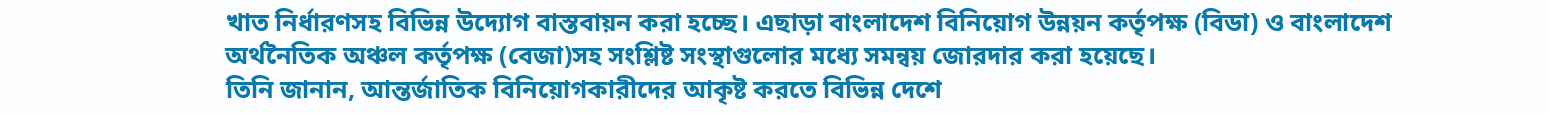খাত নির্ধারণসহ বিভিন্ন উদ্যোগ বাস্তবায়ন করা হচ্ছে। এছাড়া বাংলাদেশ বিনিয়োগ উন্নয়ন কর্তৃপক্ষ (বিডা) ও বাংলাদেশ অর্থনৈতিক অঞ্চল কর্তৃপক্ষ (বেজা)সহ সংশ্লিষ্ট সংস্থাগুলোর মধ্যে সমন্বয় জোরদার করা হয়েছে।
তিনি জানান, আন্তর্জাতিক বিনিয়োগকারীদের আকৃষ্ট করতে বিভিন্ন দেশে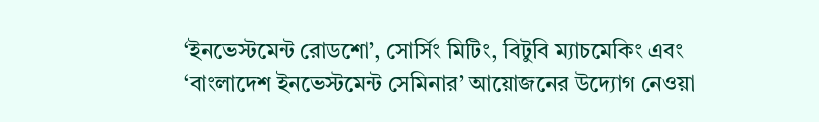‘ইনভেস্টমেন্ট রোডশো’, সোর্সিং মিটিং, বিটুবি ম্যাচমেকিং এবং ‘বাংলাদেশ ইনভেস্টমেন্ট সেমিনার’ আয়োজনের উদ্যোগ নেওয়া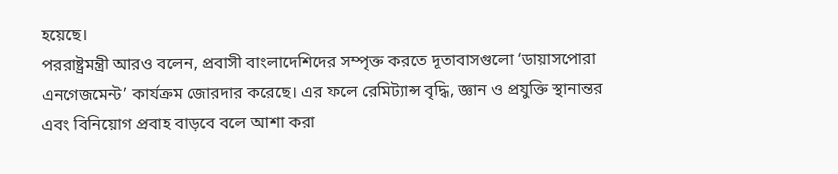হয়েছে।
পররাষ্ট্রমন্ত্রী আরও বলেন, প্রবাসী বাংলাদেশিদের সম্পৃক্ত করতে দূতাবাসগুলো ‘ডায়াসপোরা এনগেজমেন্ট’ কার্যক্রম জোরদার করেছে। এর ফলে রেমিট্যান্স বৃদ্ধি, জ্ঞান ও প্রযুক্তি স্থানান্তর এবং বিনিয়োগ প্রবাহ বাড়বে বলে আশা করা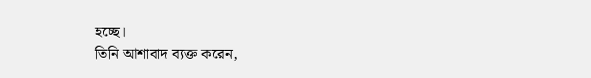হচ্ছে।
তিনি আশাবাদ ব্যক্ত করেন,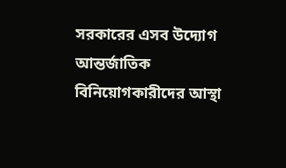সরকারের এসব উদ্যোগ আন্তর্জাতিক বিনিয়োগকারীদের আস্থা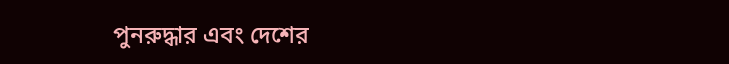পুনরুদ্ধার এবং দেশের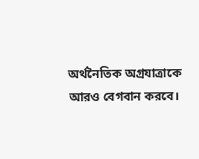অর্থনৈতিক অগ্রযাত্রাকে আরও বেগবান করবে।